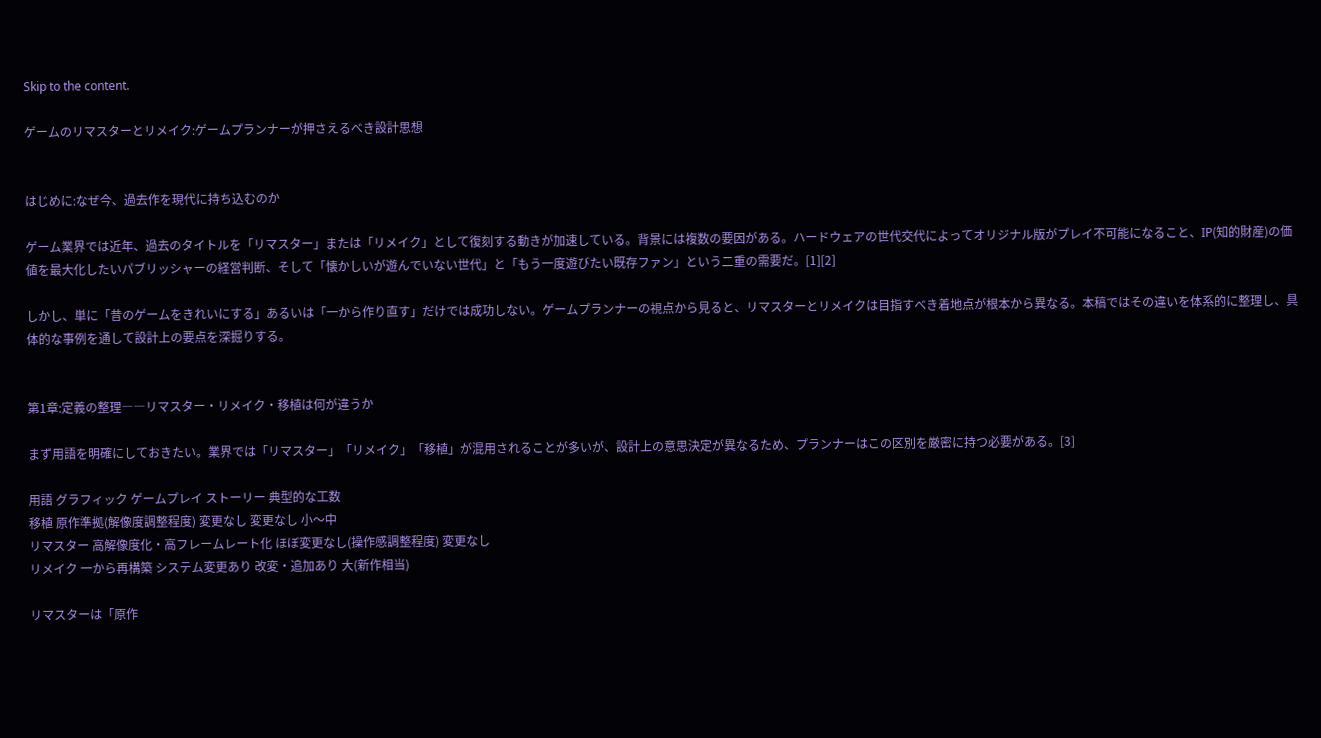Skip to the content.

ゲームのリマスターとリメイク:ゲームプランナーが押さえるべき設計思想


はじめに:なぜ今、過去作を現代に持ち込むのか

ゲーム業界では近年、過去のタイトルを「リマスター」または「リメイク」として復刻する動きが加速している。背景には複数の要因がある。ハードウェアの世代交代によってオリジナル版がプレイ不可能になること、IP(知的財産)の価値を最大化したいパブリッシャーの経営判断、そして「懐かしいが遊んでいない世代」と「もう一度遊びたい既存ファン」という二重の需要だ。[1][2]

しかし、単に「昔のゲームをきれいにする」あるいは「一から作り直す」だけでは成功しない。ゲームプランナーの視点から見ると、リマスターとリメイクは目指すべき着地点が根本から異なる。本稿ではその違いを体系的に整理し、具体的な事例を通して設計上の要点を深掘りする。


第1章:定義の整理――リマスター・リメイク・移植は何が違うか

まず用語を明確にしておきたい。業界では「リマスター」「リメイク」「移植」が混用されることが多いが、設計上の意思決定が異なるため、プランナーはこの区別を厳密に持つ必要がある。[3]

用語 グラフィック ゲームプレイ ストーリー 典型的な工数
移植 原作準拠(解像度調整程度) 変更なし 変更なし 小〜中
リマスター 高解像度化・高フレームレート化 ほぼ変更なし(操作感調整程度) 変更なし
リメイク 一から再構築 システム変更あり 改変・追加あり 大(新作相当)

リマスターは「原作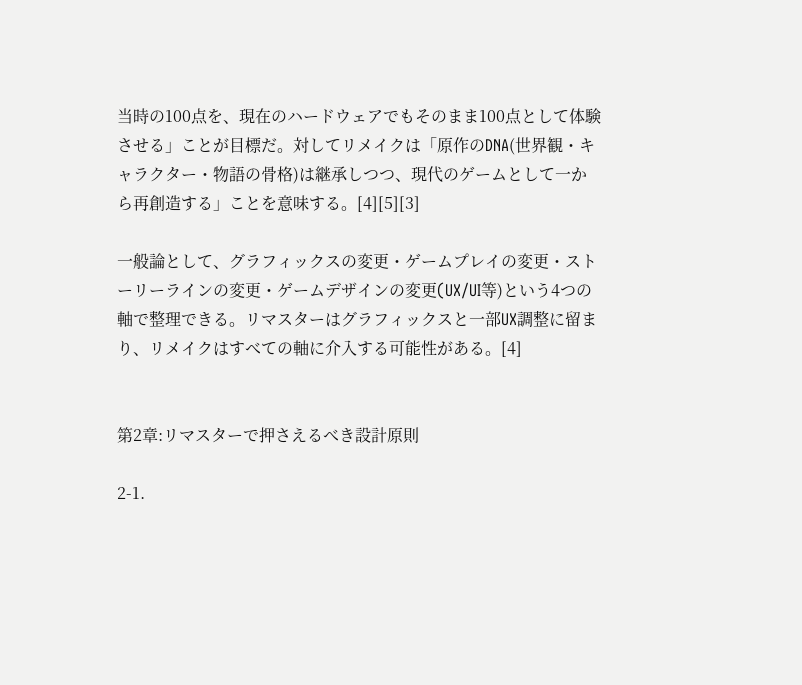当時の100点を、現在のハードウェアでもそのまま100点として体験させる」ことが目標だ。対してリメイクは「原作のDNA(世界観・キャラクター・物語の骨格)は継承しつつ、現代のゲームとして一から再創造する」ことを意味する。[4][5][3]

一般論として、グラフィックスの変更・ゲームプレイの変更・ストーリーラインの変更・ゲームデザインの変更(UX/UI等)という4つの軸で整理できる。リマスターはグラフィックスと一部UX調整に留まり、リメイクはすべての軸に介入する可能性がある。[4]


第2章:リマスターで押さえるべき設計原則

2-1.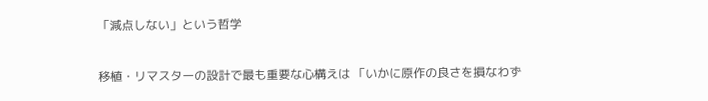「減点しない」という哲学

移植・リマスターの設計で最も重要な心構えは 「いかに原作の良さを損なわず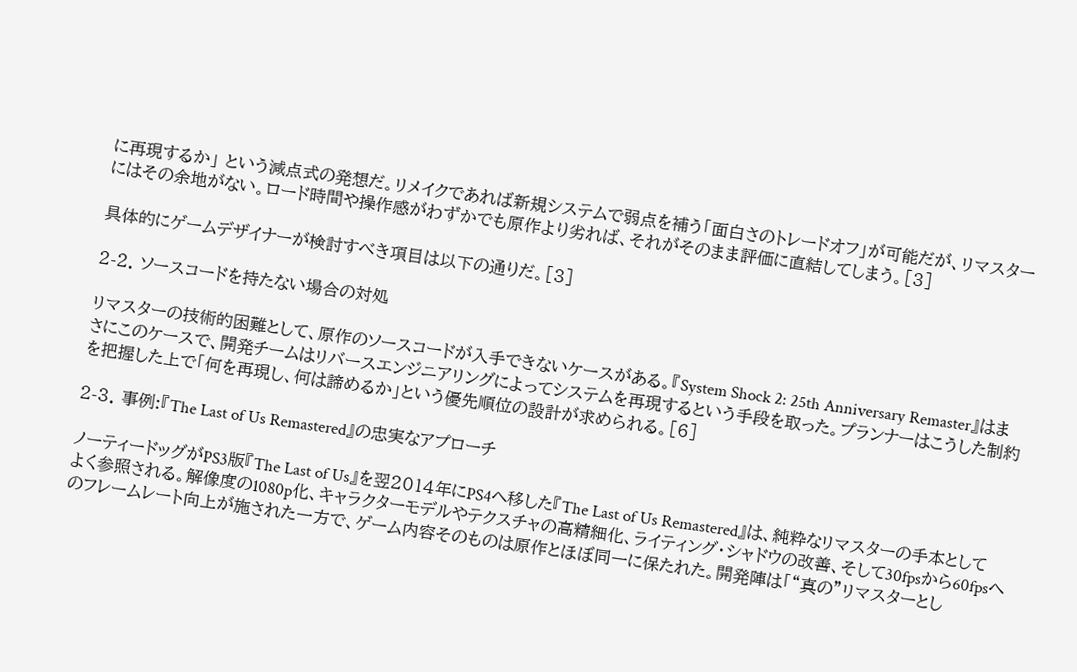に再現するか」 という減点式の発想だ。リメイクであれば新規システムで弱点を補う「面白さのトレードオフ」が可能だが、リマスターにはその余地がない。ロード時間や操作感がわずかでも原作より劣れば、それがそのまま評価に直結してしまう。[3]

具体的にゲームデザイナーが検討すべき項目は以下の通りだ。[3]

2-2. ソースコードを持たない場合の対処

リマスターの技術的困難として、原作のソースコードが入手できないケースがある。『System Shock 2: 25th Anniversary Remaster』はまさにこのケースで、開発チームはリバースエンジニアリングによってシステムを再現するという手段を取った。プランナーはこうした制約を把握した上で「何を再現し、何は諦めるか」という優先順位の設計が求められる。[6]

2-3. 事例:『The Last of Us Remastered』の忠実なアプローチ

ノーティードッグがPS3版『The Last of Us』を翌2014年にPS4へ移した『The Last of Us Remastered』は、純粋なリマスターの手本としてよく参照される。解像度の1080p化、キャラクターモデルやテクスチャの高精細化、ライティング・シャドウの改善、そして30fpsから60fpsへのフレームレート向上が施された一方で、ゲーム内容そのものは原作とほぼ同一に保たれた。開発陣は「“真の”リマスターとし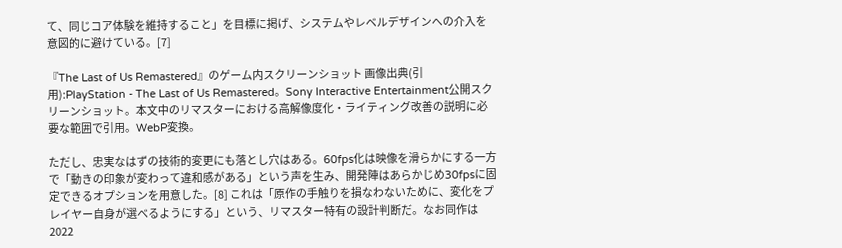て、同じコア体験を維持すること」を目標に掲げ、システムやレベルデザインへの介入を意図的に避けている。[7]

『The Last of Us Remastered』のゲーム内スクリーンショット 画像出典(引用):PlayStation - The Last of Us Remastered。Sony Interactive Entertainment公開スクリーンショット。本文中のリマスターにおける高解像度化・ライティング改善の説明に必要な範囲で引用。WebP変換。

ただし、忠実なはずの技術的変更にも落とし穴はある。60fps化は映像を滑らかにする一方で「動きの印象が変わって違和感がある」という声を生み、開発陣はあらかじめ30fpsに固定できるオプションを用意した。[8] これは「原作の手触りを損なわないために、変化をプレイヤー自身が選べるようにする」という、リマスター特有の設計判断だ。なお同作は2022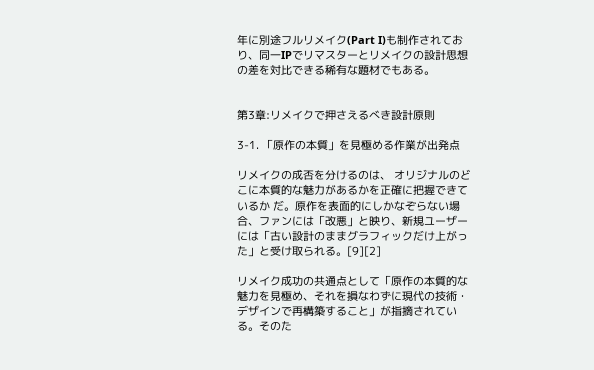年に別途フルリメイク(Part I)も制作されており、同一IPでリマスターとリメイクの設計思想の差を対比できる稀有な題材でもある。


第3章:リメイクで押さえるべき設計原則

3-1. 「原作の本質」を見極める作業が出発点

リメイクの成否を分けるのは、 オリジナルのどこに本質的な魅力があるかを正確に把握できているか だ。原作を表面的にしかなぞらない場合、ファンには「改悪」と映り、新規ユーザーには「古い設計のままグラフィックだけ上がった」と受け取られる。[9][2]

リメイク成功の共通点として「原作の本質的な魅力を見極め、それを損なわずに現代の技術・デザインで再構築すること」が指摘されている。そのた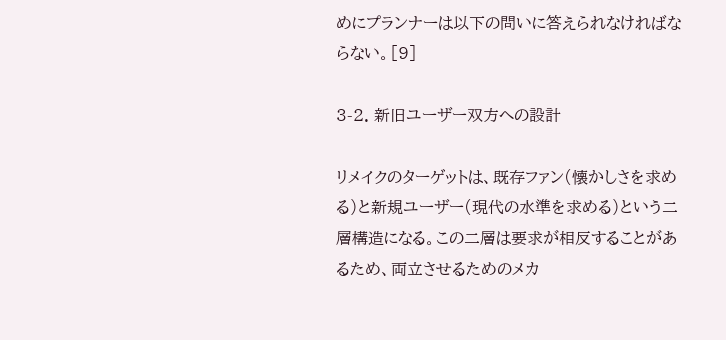めにプランナーは以下の問いに答えられなければならない。[9]

3-2. 新旧ユーザー双方への設計

リメイクのターゲットは、既存ファン(懐かしさを求める)と新規ユーザー(現代の水準を求める)という二層構造になる。この二層は要求が相反することがあるため、両立させるためのメカ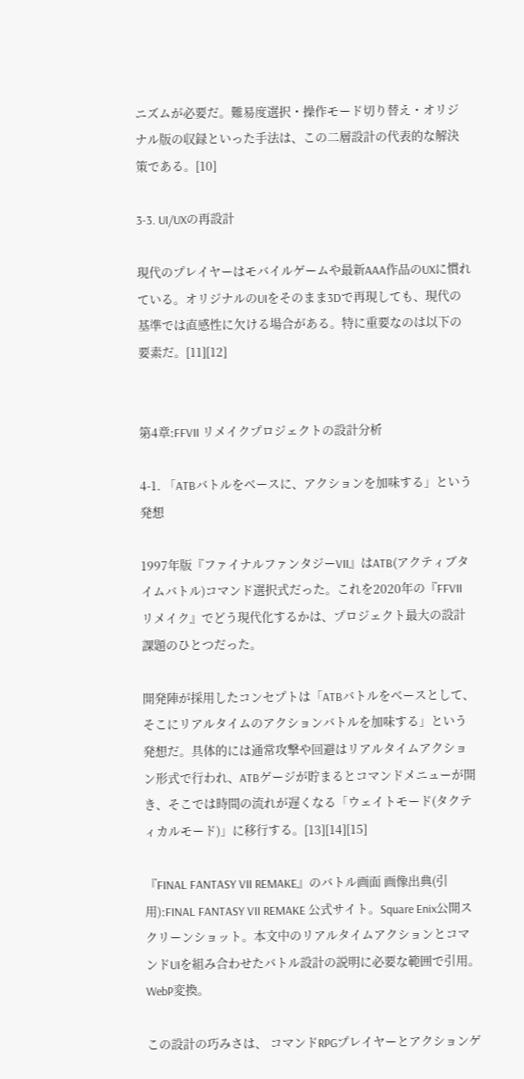ニズムが必要だ。難易度選択・操作モード切り替え・オリジナル版の収録といった手法は、この二層設計の代表的な解決策である。[10]

3-3. UI/UXの再設計

現代のプレイヤーはモバイルゲームや最新AAA作品のUXに慣れている。オリジナルのUIをそのまま3Dで再現しても、現代の基準では直感性に欠ける場合がある。特に重要なのは以下の要素だ。[11][12]


第4章:FFVII リメイクプロジェクトの設計分析

4-1. 「ATBバトルをベースに、アクションを加味する」という発想

1997年版『ファイナルファンタジーVII』はATB(アクティブタイムバトル)コマンド選択式だった。これを2020年の『FFVII リメイク』でどう現代化するかは、プロジェクト最大の設計課題のひとつだった。

開発陣が採用したコンセプトは「ATBバトルをベースとして、そこにリアルタイムのアクションバトルを加味する」という発想だ。具体的には通常攻撃や回避はリアルタイムアクション形式で行われ、ATBゲージが貯まるとコマンドメニューが開き、そこでは時間の流れが遅くなる「ウェイトモード(タクティカルモード)」に移行する。[13][14][15]

『FINAL FANTASY VII REMAKE』のバトル画面 画像出典(引用):FINAL FANTASY VII REMAKE 公式サイト。Square Enix公開スクリーンショット。本文中のリアルタイムアクションとコマンドUIを組み合わせたバトル設計の説明に必要な範囲で引用。WebP変換。

この設計の巧みさは、 コマンドRPGプレイヤーとアクションゲ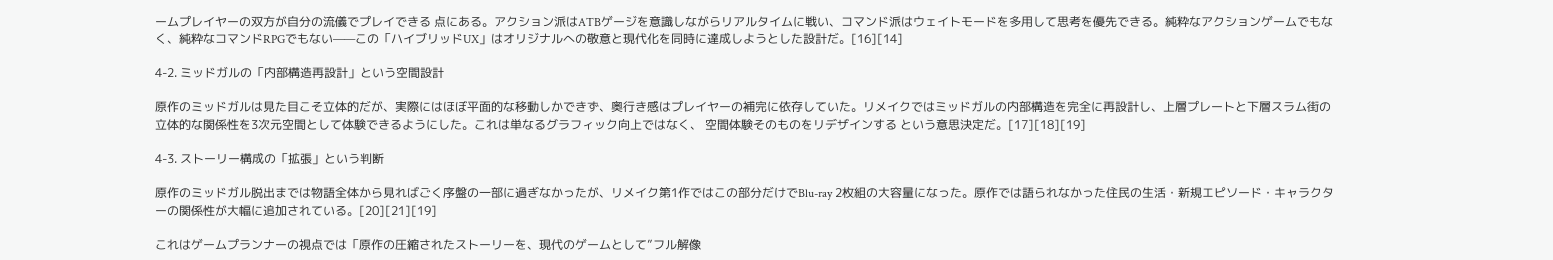ームプレイヤーの双方が自分の流儀でプレイできる 点にある。アクション派はATBゲージを意識しながらリアルタイムに戦い、コマンド派はウェイトモードを多用して思考を優先できる。純粋なアクションゲームでもなく、純粋なコマンドRPGでもない——この「ハイブリッドUX」はオリジナルへの敬意と現代化を同時に達成しようとした設計だ。[16][14]

4-2. ミッドガルの「内部構造再設計」という空間設計

原作のミッドガルは見た目こそ立体的だが、実際にはほぼ平面的な移動しかできず、奥行き感はプレイヤーの補完に依存していた。リメイクではミッドガルの内部構造を完全に再設計し、上層プレートと下層スラム街の立体的な関係性を3次元空間として体験できるようにした。これは単なるグラフィック向上ではなく、 空間体験そのものをリデザインする という意思決定だ。[17][18][19]

4-3. ストーリー構成の「拡張」という判断

原作のミッドガル脱出までは物語全体から見ればごく序盤の一部に過ぎなかったが、リメイク第1作ではこの部分だけでBlu-ray 2枚組の大容量になった。原作では語られなかった住民の生活・新規エピソード・キャラクターの関係性が大幅に追加されている。[20][21][19]

これはゲームプランナーの視点では「原作の圧縮されたストーリーを、現代のゲームとして”フル解像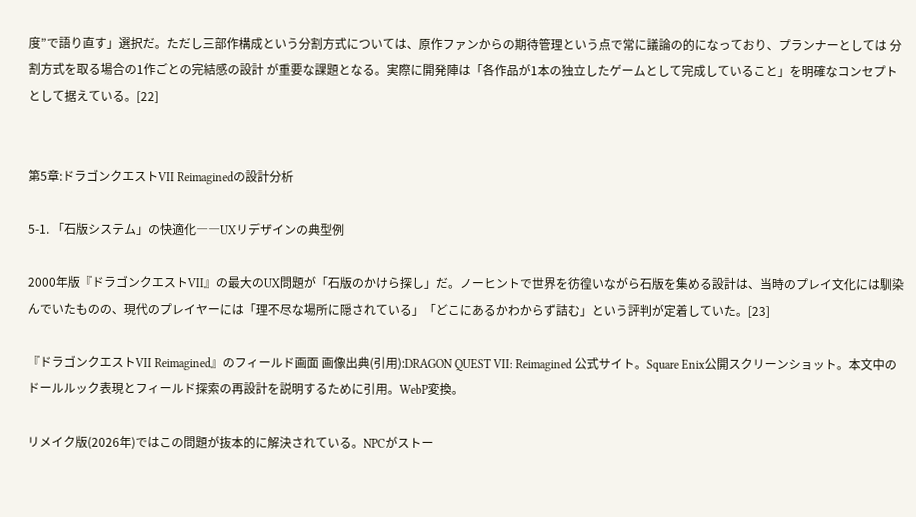度”で語り直す」選択だ。ただし三部作構成という分割方式については、原作ファンからの期待管理という点で常に議論の的になっており、プランナーとしては 分割方式を取る場合の1作ごとの完結感の設計 が重要な課題となる。実際に開発陣は「各作品が1本の独立したゲームとして完成していること」を明確なコンセプトとして据えている。[22]


第5章:ドラゴンクエストVII Reimaginedの設計分析

5-1. 「石版システム」の快適化――UXリデザインの典型例

2000年版『ドラゴンクエストVII』の最大のUX問題が「石版のかけら探し」だ。ノーヒントで世界を彷徨いながら石版を集める設計は、当時のプレイ文化には馴染んでいたものの、現代のプレイヤーには「理不尽な場所に隠されている」「どこにあるかわからず詰む」という評判が定着していた。[23]

『ドラゴンクエストVII Reimagined』のフィールド画面 画像出典(引用):DRAGON QUEST VII: Reimagined 公式サイト。Square Enix公開スクリーンショット。本文中のドールルック表現とフィールド探索の再設計を説明するために引用。WebP変換。

リメイク版(2026年)ではこの問題が抜本的に解決されている。NPCがストー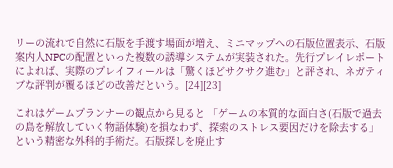リーの流れで自然に石版を手渡す場面が増え、ミニマップへの石版位置表示、石版案内人NPCの配置といった複数の誘導システムが実装された。先行プレイレポートによれば、実際のプレイフィールは「驚くほどサクサク進む」と評され、ネガティブな評判が覆るほどの改善だという。[24][23]

これはゲームプランナーの観点から見ると 「ゲームの本質的な面白さ(石版で過去の島を解放していく物語体験)を損なわず、探索のストレス要因だけを除去する」 という精密な外科的手術だ。石版探しを廃止す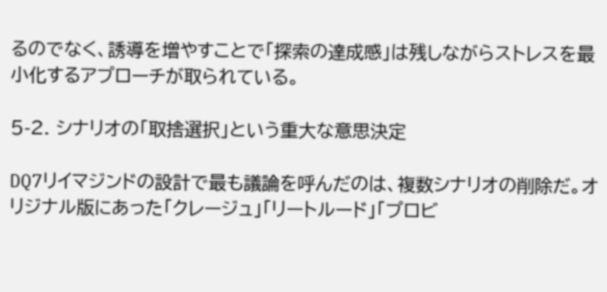るのでなく、誘導を増やすことで「探索の達成感」は残しながらストレスを最小化するアプローチが取られている。

5-2. シナリオの「取捨選択」という重大な意思決定

DQ7リイマジンドの設計で最も議論を呼んだのは、複数シナリオの削除だ。オリジナル版にあった「クレージュ」「リートルード」「プロビ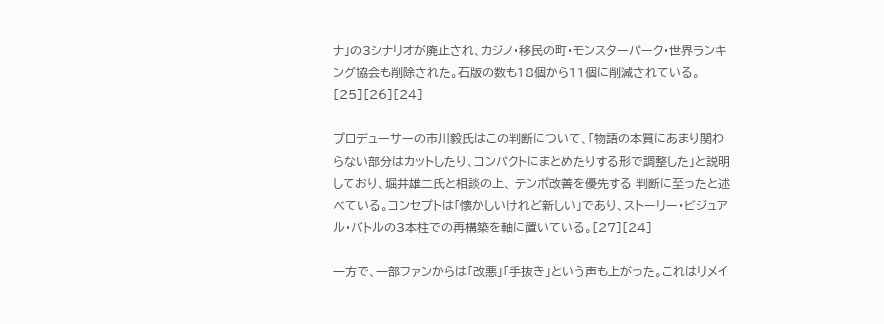ナ」の3シナリオが廃止され、カジノ・移民の町・モンスターパーク・世界ランキング協会も削除された。石版の数も18個から11個に削減されている。[25][26][24]

プロデューサーの市川毅氏はこの判断について、「物語の本質にあまり関わらない部分はカットしたり、コンパクトにまとめたりする形で調整した」と説明しており、堀井雄二氏と相談の上、 テンポ改善を優先する 判断に至ったと述べている。コンセプトは「懐かしいけれど新しい」であり、ストーリー・ビジュアル・バトルの3本柱での再構築を軸に置いている。[27][24]

一方で、一部ファンからは「改悪」「手抜き」という声も上がった。これはリメイ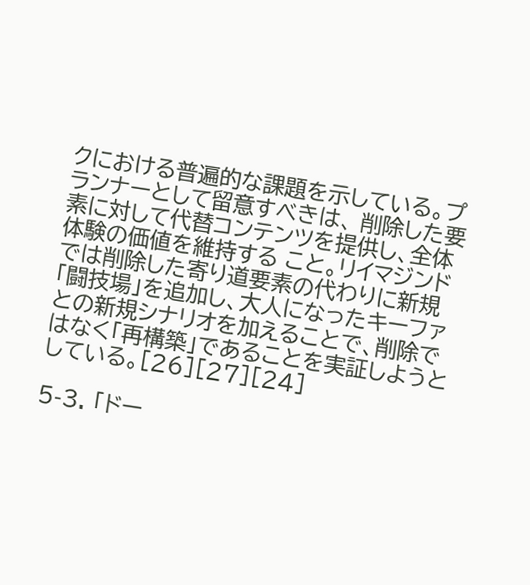クにおける普遍的な課題を示している。プランナーとして留意すべきは、 削除した要素に対して代替コンテンツを提供し、全体体験の価値を維持する こと。リイマジンドでは削除した寄り道要素の代わりに新規「闘技場」を追加し、大人になったキーファとの新規シナリオを加えることで、削除ではなく「再構築」であることを実証しようとしている。[26][27][24]

5-3. 「ドー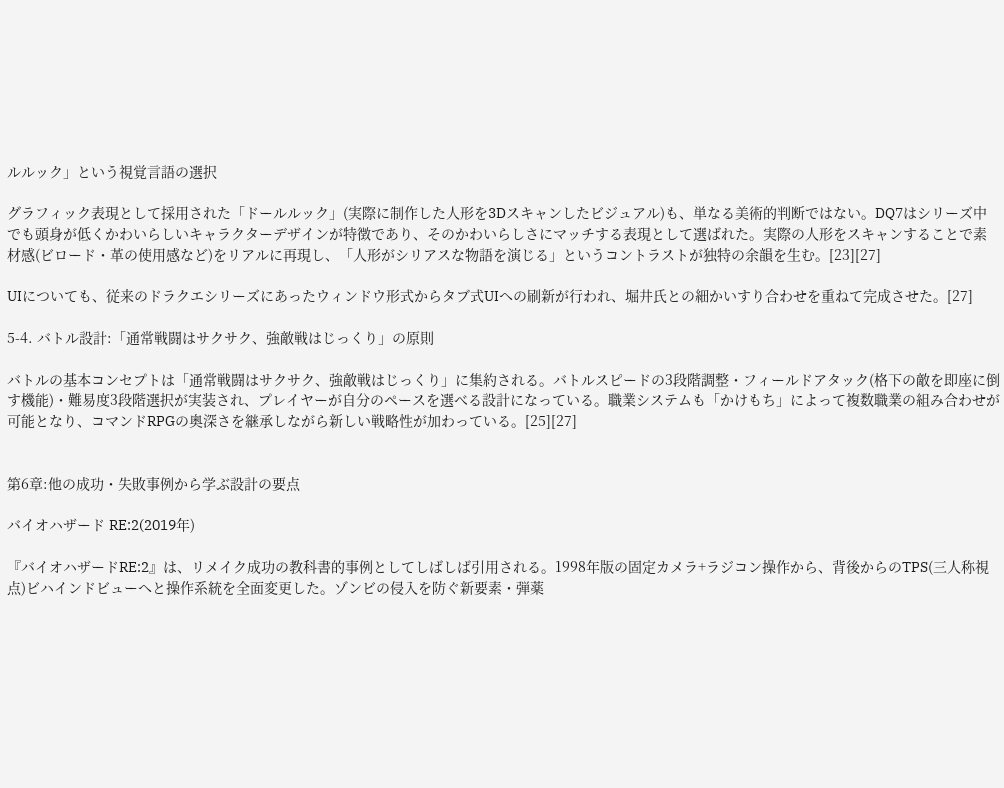ルルック」という視覚言語の選択

グラフィック表現として採用された「ドールルック」(実際に制作した人形を3Dスキャンしたビジュアル)も、単なる美術的判断ではない。DQ7はシリーズ中でも頭身が低くかわいらしいキャラクターデザインが特徴であり、そのかわいらしさにマッチする表現として選ばれた。実際の人形をスキャンすることで素材感(ビロード・革の使用感など)をリアルに再現し、「人形がシリアスな物語を演じる」というコントラストが独特の余韻を生む。[23][27]

UIについても、従来のドラクエシリーズにあったウィンドウ形式からタブ式UIへの刷新が行われ、堀井氏との細かいすり合わせを重ねて完成させた。[27]

5-4. バトル設計:「通常戦闘はサクサク、強敵戦はじっくり」の原則

バトルの基本コンセプトは「通常戦闘はサクサク、強敵戦はじっくり」に集約される。バトルスピードの3段階調整・フィールドアタック(格下の敵を即座に倒す機能)・難易度3段階選択が実装され、プレイヤーが自分のペースを選べる設計になっている。職業システムも「かけもち」によって複数職業の組み合わせが可能となり、コマンドRPGの奥深さを継承しながら新しい戦略性が加わっている。[25][27]


第6章:他の成功・失敗事例から学ぶ設計の要点

バイオハザード RE:2(2019年)

『バイオハザードRE:2』は、リメイク成功の教科書的事例としてしばしば引用される。1998年版の固定カメラ+ラジコン操作から、背後からのTPS(三人称視点)ビハインドビューへと操作系統を全面変更した。ゾンビの侵入を防ぐ新要素・弾薬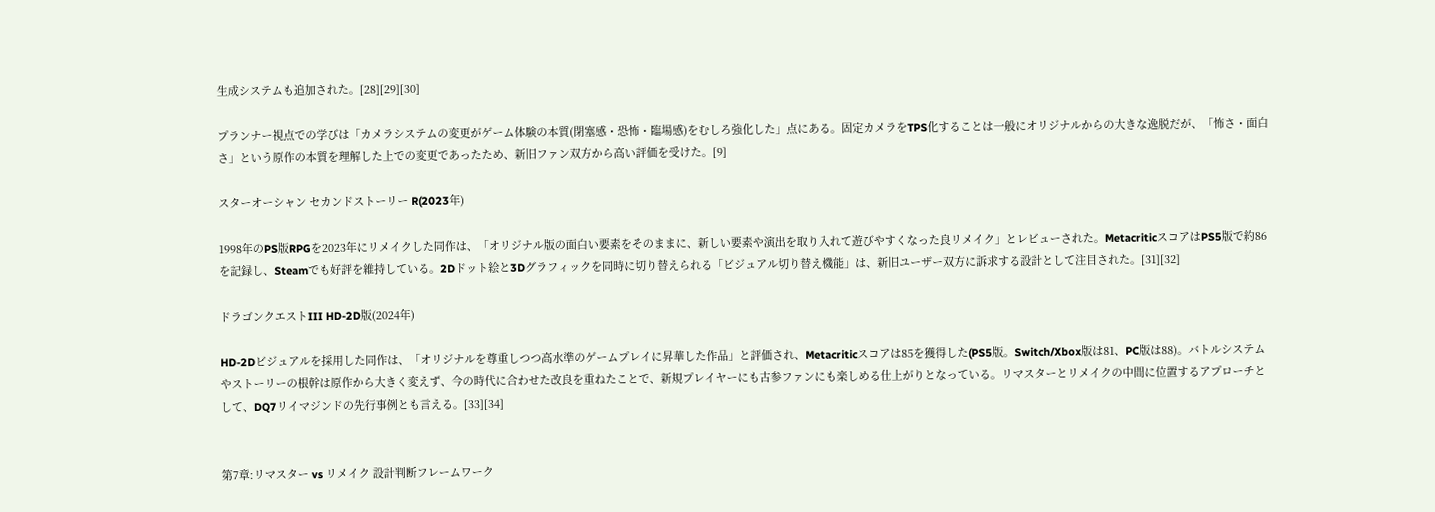生成システムも追加された。[28][29][30]

プランナー視点での学びは「カメラシステムの変更がゲーム体験の本質(閉塞感・恐怖・臨場感)をむしろ強化した」点にある。固定カメラをTPS化することは一般にオリジナルからの大きな逸脱だが、「怖さ・面白さ」という原作の本質を理解した上での変更であったため、新旧ファン双方から高い評価を受けた。[9]

スターオーシャン セカンドストーリー R(2023年)

1998年のPS版RPGを2023年にリメイクした同作は、「オリジナル版の面白い要素をそのままに、新しい要素や演出を取り入れて遊びやすくなった良リメイク」とレビューされた。MetacriticスコアはPS5版で約86を記録し、Steamでも好評を維持している。2Dドット絵と3Dグラフィックを同時に切り替えられる「ビジュアル切り替え機能」は、新旧ユーザー双方に訴求する設計として注目された。[31][32]

ドラゴンクエストIII HD-2D版(2024年)

HD-2Dビジュアルを採用した同作は、「オリジナルを尊重しつつ高水準のゲームプレイに昇華した作品」と評価され、Metacriticスコアは85を獲得した(PS5版。Switch/Xbox版は81、PC版は88)。バトルシステムやストーリーの根幹は原作から大きく変えず、今の時代に合わせた改良を重ねたことで、新規プレイヤーにも古参ファンにも楽しめる仕上がりとなっている。リマスターとリメイクの中間に位置するアプローチとして、DQ7リイマジンドの先行事例とも言える。[33][34]


第7章:リマスター vs リメイク 設計判断フレームワーク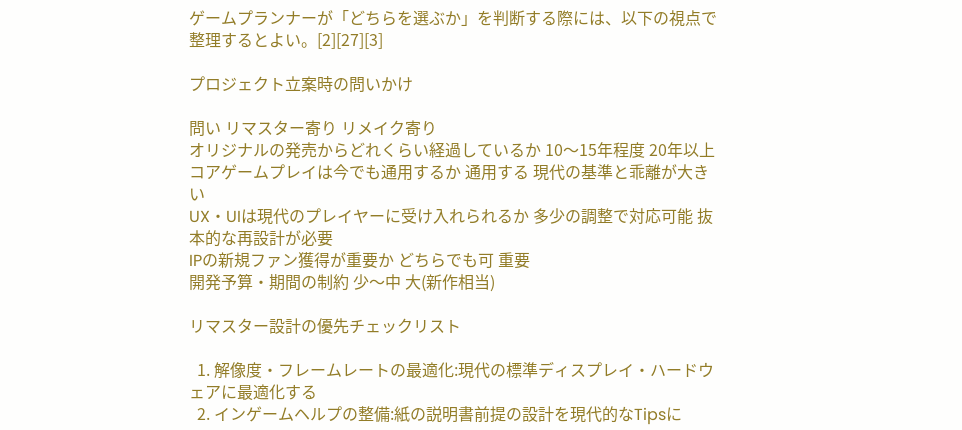ゲームプランナーが「どちらを選ぶか」を判断する際には、以下の視点で整理するとよい。[2][27][3]

プロジェクト立案時の問いかけ

問い リマスター寄り リメイク寄り
オリジナルの発売からどれくらい経過しているか 10〜15年程度 20年以上
コアゲームプレイは今でも通用するか 通用する 現代の基準と乖離が大きい
UX・UIは現代のプレイヤーに受け入れられるか 多少の調整で対応可能 抜本的な再設計が必要
IPの新規ファン獲得が重要か どちらでも可 重要
開発予算・期間の制約 少〜中 大(新作相当)

リマスター設計の優先チェックリスト

  1. 解像度・フレームレートの最適化:現代の標準ディスプレイ・ハードウェアに最適化する
  2. インゲームヘルプの整備:紙の説明書前提の設計を現代的なTipsに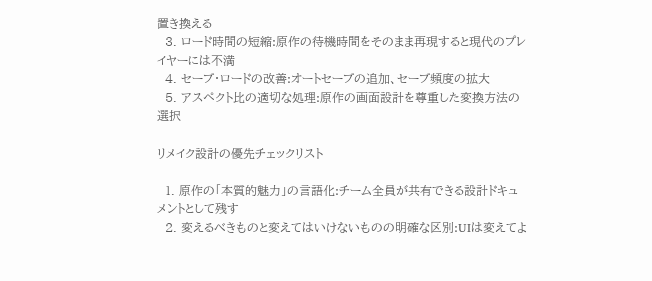置き換える
  3. ロード時間の短縮:原作の待機時間をそのまま再現すると現代のプレイヤーには不満
  4. セーブ・ロードの改善:オートセーブの追加、セーブ頻度の拡大
  5. アスペクト比の適切な処理:原作の画面設計を尊重した変換方法の選択

リメイク設計の優先チェックリスト

  1. 原作の「本質的魅力」の言語化:チーム全員が共有できる設計ドキュメントとして残す
  2. 変えるべきものと変えてはいけないものの明確な区別:UIは変えてよ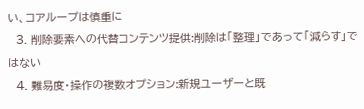い、コアループは慎重に
  3. 削除要素への代替コンテンツ提供:削除は「整理」であって「減らす」ではない
  4. 難易度・操作の複数オプション:新規ユーザーと既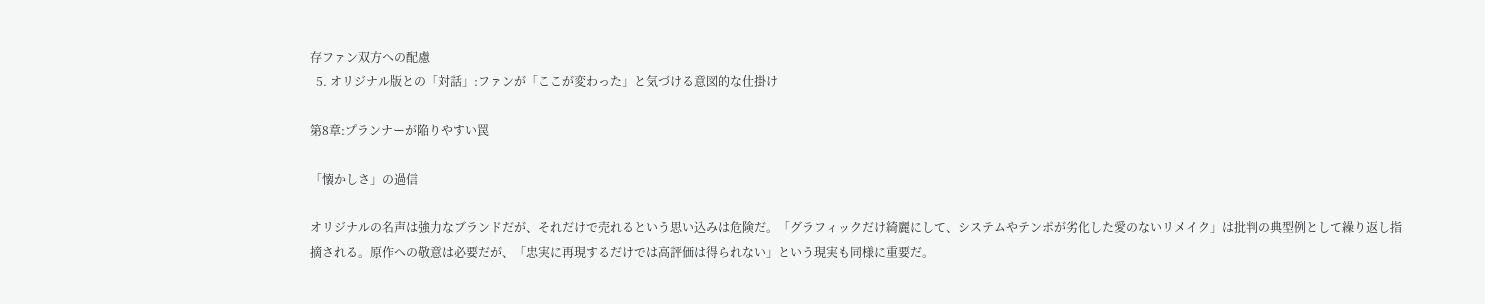存ファン双方への配慮
  5. オリジナル版との「対話」:ファンが「ここが変わった」と気づける意図的な仕掛け

第8章:プランナーが陥りやすい罠

「懐かしさ」の過信

オリジナルの名声は強力なブランドだが、それだけで売れるという思い込みは危険だ。「グラフィックだけ綺麗にして、システムやテンポが劣化した愛のないリメイク」は批判の典型例として繰り返し指摘される。原作への敬意は必要だが、「忠実に再現するだけでは高評価は得られない」という現実も同様に重要だ。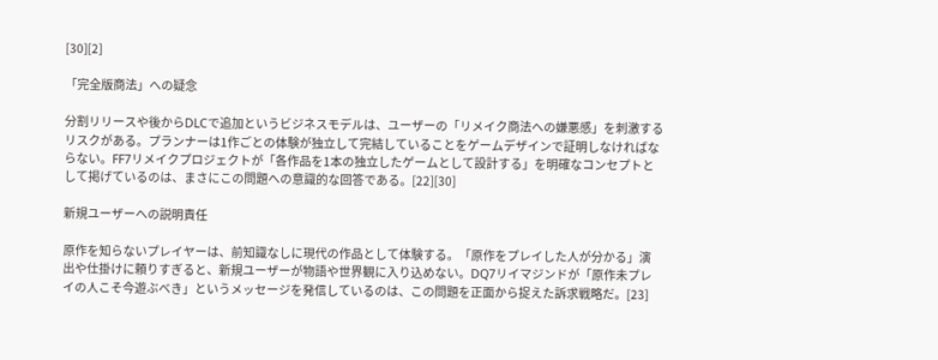[30][2]

「完全版商法」への疑念

分割リリースや後からDLCで追加というビジネスモデルは、ユーザーの「リメイク商法への嫌悪感」を刺激するリスクがある。プランナーは1作ごとの体験が独立して完結していることをゲームデザインで証明しなければならない。FF7リメイクプロジェクトが「各作品を1本の独立したゲームとして設計する」を明確なコンセプトとして掲げているのは、まさにこの問題への意識的な回答である。[22][30]

新規ユーザーへの説明責任

原作を知らないプレイヤーは、前知識なしに現代の作品として体験する。「原作をプレイした人が分かる」演出や仕掛けに頼りすぎると、新規ユーザーが物語や世界観に入り込めない。DQ7リイマジンドが「原作未プレイの人こそ今遊ぶべき」というメッセージを発信しているのは、この問題を正面から捉えた訴求戦略だ。[23]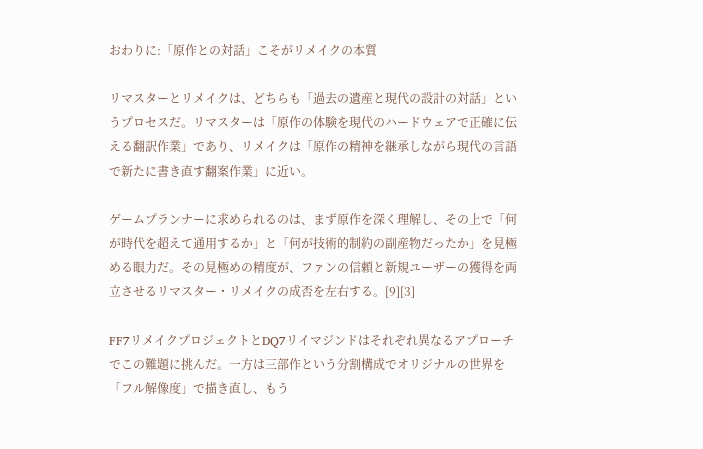おわりに:「原作との対話」こそがリメイクの本質

リマスターとリメイクは、どちらも「過去の遺産と現代の設計の対話」というプロセスだ。リマスターは「原作の体験を現代のハードウェアで正確に伝える翻訳作業」であり、リメイクは「原作の精神を継承しながら現代の言語で新たに書き直す翻案作業」に近い。

ゲームプランナーに求められるのは、まず原作を深く理解し、その上で「何が時代を超えて通用するか」と「何が技術的制約の副産物だったか」を見極める眼力だ。その見極めの精度が、ファンの信頼と新規ユーザーの獲得を両立させるリマスター・リメイクの成否を左右する。[9][3]

FF7リメイクプロジェクトとDQ7リイマジンドはそれぞれ異なるアプローチでこの難題に挑んだ。一方は三部作という分割構成でオリジナルの世界を「フル解像度」で描き直し、もう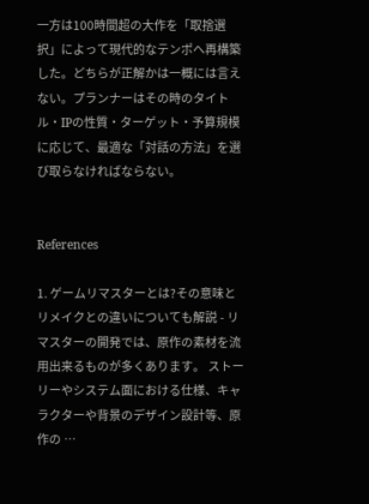一方は100時間超の大作を「取捨選択」によって現代的なテンポへ再構築した。どちらが正解かは一概には言えない。プランナーはその時のタイトル・IPの性質・ターゲット・予算規模に応じて、最適な「対話の方法」を選び取らなければならない。


References

1. ゲームリマスターとは?その意味とリメイクとの違いについても解説 - リマスターの開発では、原作の素材を流用出来るものが多くあります。 ストーリーやシステム面における仕様、キャラクターや背景のデザイン設計等、原作の …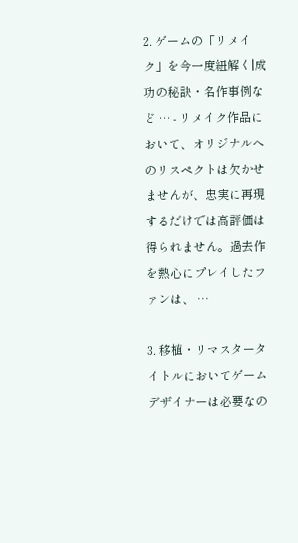2. ゲームの「リメイク」を今一度紐解く|成功の秘訣・名作事例など … - リメイク作品において、オリジナルへのリスペクトは欠かせませんが、忠実に再現するだけでは高評価は得られません。過去作を熱心にプレイしたファンは、 …

3. 移植・リマスタータイトルにおいてゲームデザイナーは必要なの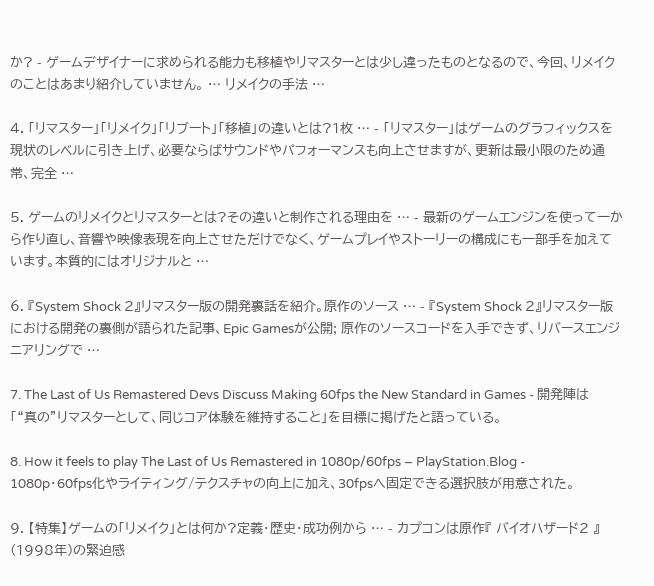か? - ゲームデザイナーに求められる能力も移植やリマスターとは少し違ったものとなるので、今回、リメイクのことはあまり紹介していません。 … リメイクの手法 …

4. 「リマスター」「リメイク」「リブート」「移植」の違いとは?1枚 … - 「リマスター」はゲームのグラフィックスを現状のレベルに引き上げ、必要ならばサウンドやパフォーマンスも向上させますが、更新は最小限のため通常、完全 …

5. ゲームのリメイクとリマスターとは?その違いと制作される理由を … - 最新のゲームエンジンを使って一から作り直し、音響や映像表現を向上させただけでなく、ゲームプレイやストーリーの構成にも一部手を加えています。本質的にはオリジナルと …

6. 『System Shock 2』リマスター版の開発裏話を紹介。原作のソース … - 『System Shock 2』リマスター版における開発の裏側が語られた記事、Epic Gamesが公開; 原作のソースコードを入手できず、リバースエンジニアリングで …

7. The Last of Us Remastered Devs Discuss Making 60fps the New Standard in Games - 開発陣は「“真の”リマスターとして、同じコア体験を維持すること」を目標に掲げたと語っている。

8. How it feels to play The Last of Us Remastered in 1080p/60fps – PlayStation.Blog - 1080p・60fps化やライティング/テクスチャの向上に加え、30fpsへ固定できる選択肢が用意された。

9. 【特集】ゲームの「リメイク」とは何か?定義・歴史・成功例から … - カプコンは原作『 バイオハザード2 』(1998年)の緊迫感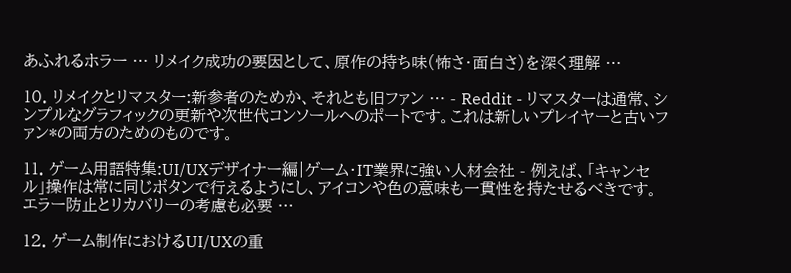あふれるホラー … リメイク成功の要因として、原作の持ち味(怖さ・面白さ)を深く理解 …

10. リメイクとリマスター:新参者のためか、それとも旧ファン … - Reddit - リマスターは通常、シンプルなグラフィックの更新や次世代コンソールへのポートです。これは新しいプレイヤーと古いファン*の両方のためのものです。

11. ゲーム用語特集:UI/UXデザイナー編|ゲーム・IT業界に強い人材会社 - 例えば、「キャンセル」操作は常に同じボタンで行えるようにし、アイコンや色の意味も一貫性を持たせるべきです。 エラー防止とリカバリーの考慮も必要 …

12. ゲーム制作におけるUI/UXの重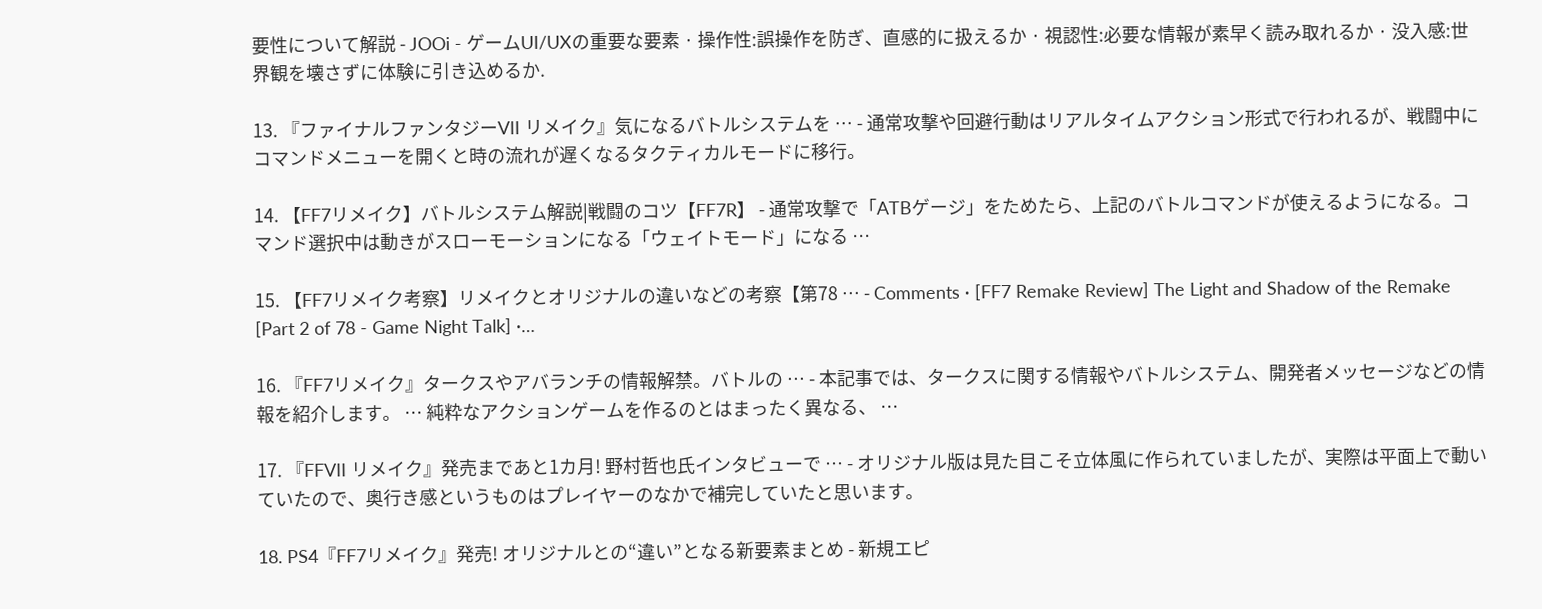要性について解説 - JOOi - ゲームUI/UXの重要な要素 · 操作性:誤操作を防ぎ、直感的に扱えるか · 視認性:必要な情報が素早く読み取れるか · 没入感:世界観を壊さずに体験に引き込めるか.

13. 『ファイナルファンタジーVII リメイク』気になるバトルシステムを … - 通常攻撃や回避行動はリアルタイムアクション形式で行われるが、戦闘中にコマンドメニューを開くと時の流れが遅くなるタクティカルモードに移行。

14. 【FF7リメイク】バトルシステム解説|戦闘のコツ【FF7R】 - 通常攻撃で「ATBゲージ」をためたら、上記のバトルコマンドが使えるようになる。コマンド選択中は動きがスローモーションになる「ウェイトモード」になる …

15. 【FF7リメイク考察】リメイクとオリジナルの違いなどの考察【第78 … - Comments · [FF7 Remake Review] The Light and Shadow of the Remake [Part 2 of 78 - Game Night Talk] ·…

16. 『FF7リメイク』タークスやアバランチの情報解禁。バトルの … - 本記事では、タークスに関する情報やバトルシステム、開発者メッセージなどの情報を紹介します。 … 純粋なアクションゲームを作るのとはまったく異なる、 …

17. 『FFVII リメイク』発売まであと1カ月! 野村哲也氏インタビューで … - オリジナル版は見た目こそ立体風に作られていましたが、実際は平面上で動いていたので、奥行き感というものはプレイヤーのなかで補完していたと思います。

18. PS4『FF7リメイク』発売! オリジナルとの“違い”となる新要素まとめ - 新規エピ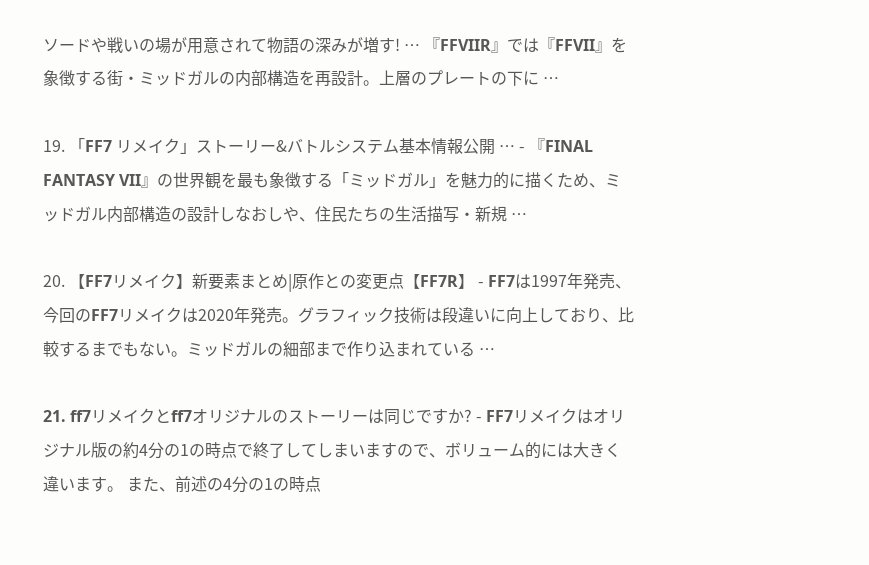ソードや戦いの場が用意されて物語の深みが増す! … 『FFVIIR』では『FFVII』を象徴する街・ミッドガルの内部構造を再設計。上層のプレートの下に …

19. 「FF7 リメイク」ストーリー&バトルシステム基本情報公開 … - 『FINAL FANTASY VII』の世界観を最も象徴する「ミッドガル」を魅力的に描くため、ミッドガル内部構造の設計しなおしや、住民たちの生活描写・新規 …

20. 【FF7リメイク】新要素まとめ|原作との変更点【FF7R】 - FF7は1997年発売、今回のFF7リメイクは2020年発売。グラフィック技術は段違いに向上しており、比較するまでもない。ミッドガルの細部まで作り込まれている …

21. ff7リメイクとff7オリジナルのストーリーは同じですか? - FF7リメイクはオリジナル版の約4分の1の時点で終了してしまいますので、ボリューム的には大きく違います。 また、前述の4分の1の時点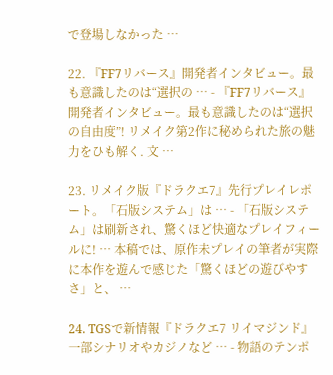で登場しなかった …

22. 『FF7リバース』開発者インタビュー。最も意識したのは“選択の … - 『FF7リバース』開発者インタビュー。最も意識したのは“選択の自由度”! リメイク第2作に秘められた旅の魅力をひも解く. 文 …

23. リメイク版『ドラクエ7』先行プレイレポート。「石版システム」は … - 「石版システム」は刷新され、驚くほど快適なプレイフィールに! … 本稿では、原作未プレイの筆者が実際に本作を遊んで感じた「驚くほどの遊びやすさ」と、 …

24. TGSで新情報『ドラクエ7 リイマジンド』一部シナリオやカジノなど … - 物語のテンポ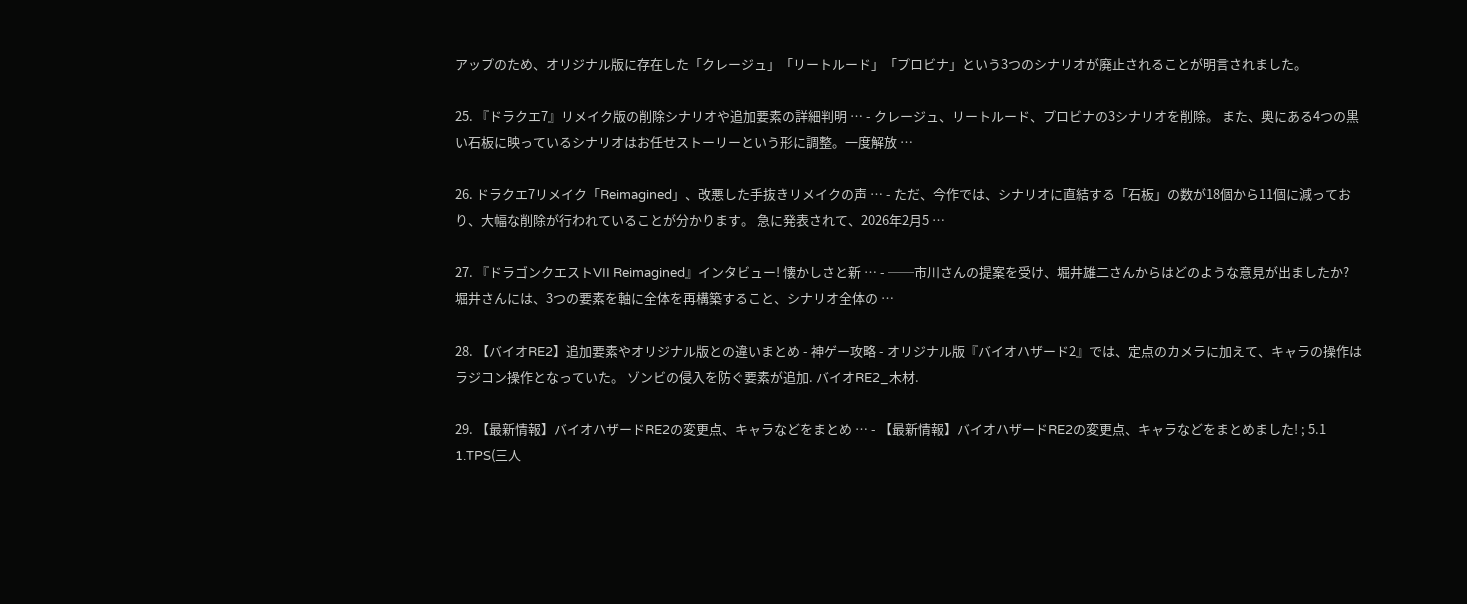アップのため、オリジナル版に存在した「クレージュ」「リートルード」「プロビナ」という3つのシナリオが廃止されることが明言されました。

25. 『ドラクエ7』リメイク版の削除シナリオや追加要素の詳細判明 … - クレージュ、リートルード、プロビナの3シナリオを削除。 また、奥にある4つの黒い石板に映っているシナリオはお任せストーリーという形に調整。一度解放 …

26. ドラクエ7リメイク「Reimagined」、改悪した手抜きリメイクの声 … - ただ、今作では、シナリオに直結する「石板」の数が18個から11個に減っており、大幅な削除が行われていることが分かります。 急に発表されて、2026年2月5 …

27. 『ドラゴンクエストVII Reimagined』インタビュー! 懐かしさと新 … - ──市川さんの提案を受け、堀井雄二さんからはどのような意見が出ましたか? 堀井さんには、3つの要素を軸に全体を再構築すること、シナリオ全体の …

28. 【バイオRE2】追加要素やオリジナル版との違いまとめ - 神ゲー攻略 - オリジナル版『バイオハザード2』では、定点のカメラに加えて、キャラの操作はラジコン操作となっていた。 ゾンビの侵入を防ぐ要素が追加. バイオRE2_木材.

29. 【最新情報】バイオハザードRE2の変更点、キャラなどをまとめ … - 【最新情報】バイオハザードRE2の変更点、キャラなどをまとめました! ; 5.1 1.TPS(三人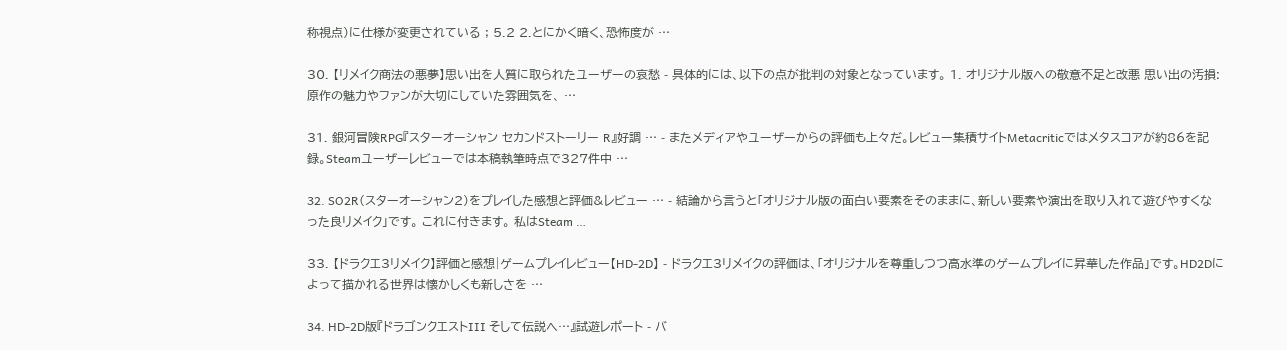称視点)に仕様が変更されている ; 5.2 2.とにかく暗く、恐怖度が …

30. 【リメイク商法の悪夢】思い出を人質に取られたユーザーの哀愁 - 具体的には、以下の点が批判の対象となっています。 1. オリジナル版への敬意不足と改悪 思い出の汚損: 原作の魅力やファンが大切にしていた雰囲気を、 …

31. 銀河冒険RPG『スターオーシャン セカンドストーリー R』好調 … - またメディアやユーザーからの評価も上々だ。レビュー集積サイトMetacriticではメタスコアが約86を記録。Steamユーザーレビューでは本稿執筆時点で327件中 …

32. SO2R(スターオーシャン2)をプレイした感想と評価&レビュー … - 結論から言うと「オリジナル版の面白い要素をそのままに、新しい要素や演出を取り入れて遊びやすくなった良リメイク」です。 これに付きます。 私はSteam …

33. 【ドラクエ3リメイク】評価と感想|ゲームプレイレビュー【HD-2D】 - ドラクエ3リメイクの評価は、「オリジナルを尊重しつつ高水準のゲームプレイに昇華した作品」です。HD2Dによって描かれる世界は懐かしくも新しさを …

34. HD-2D版『ドラゴンクエストIII そして伝説へ…』試遊レポート - バ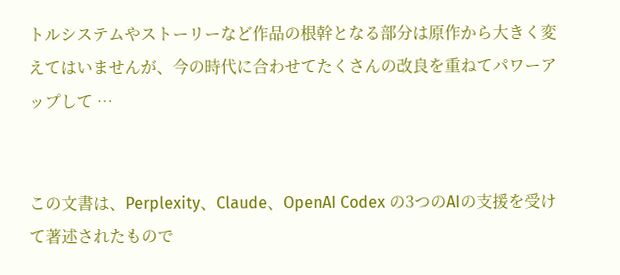トルシステムやストーリーなど作品の根幹となる部分は原作から大きく変えてはいませんが、今の時代に合わせてたくさんの改良を重ねてパワーアップして …


この文書は、Perplexity、Claude、OpenAI Codex の3つのAIの支援を受けて著述されたもので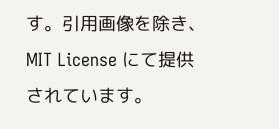す。引用画像を除き、MIT License にて提供されています。